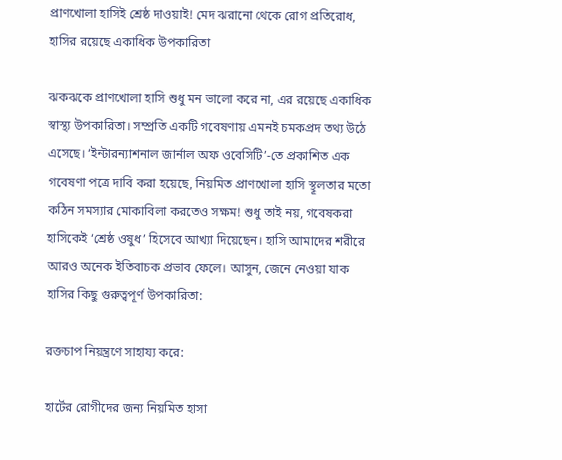প্রাণখোলা হাসিই শ্রেষ্ঠ দাওয়াই! মেদ ঝরানো থেকে রোগ প্রতিরোধ, হাসির রয়েছে একাধিক উপকারিতা

ঝকঝকে প্রাণখোলা হাসি শুধু মন ভালো করে না, এর রয়েছে একাধিক স্বাস্থ্য উপকারিতা। সম্প্রতি একটি গবেষণায় এমনই চমকপ্রদ তথ্য উঠে এসেছে। ‘ইন্টারন্যাশনাল জার্নাল অফ ওবেসিটি’-তে প্রকাশিত এক গবেষণা পত্রে দাবি করা হয়েছে, নিয়মিত প্রাণখোলা হাসি স্থূলতার মতো কঠিন সমস্যার মোকাবিলা করতেও সক্ষম! শুধু তাই নয়, গবেষকরা হাসিকেই ‘শ্রেষ্ঠ ওষুধ’ হিসেবে আখ্যা দিয়েছেন। হাসি আমাদের শরীরে আরও অনেক ইতিবাচক প্রভাব ফেলে। আসুন, জেনে নেওয়া যাক হাসির কিছু গুরুত্বপূর্ণ উপকারিতা:

রক্তচাপ নিয়ন্ত্রণে সাহায্য করে:

হার্টের রোগীদের জন্য নিয়মিত হাসা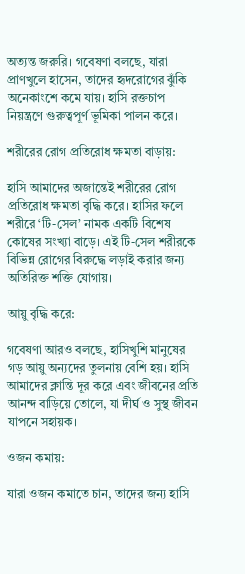অত্যন্ত জরুরি। গবেষণা বলছে, যারা প্রাণখুলে হাসেন, তাদের হৃদরোগের ঝুঁকি অনেকাংশে কমে যায়। হাসি রক্তচাপ নিয়ন্ত্রণে গুরুত্বপূর্ণ ভূমিকা পালন করে।

শরীরের রোগ প্রতিরোধ ক্ষমতা বাড়ায়:

হাসি আমাদের অজান্তেই শরীরের রোগ প্রতিরোধ ক্ষমতা বৃদ্ধি করে। হাসির ফলে শরীরে ‘টি-সেল’ নামক একটি বিশেষ কোষের সংখ্যা বাড়ে। এই টি-সেল শরীরকে বিভিন্ন রোগের বিরুদ্ধে লড়াই করার জন্য অতিরিক্ত শক্তি যোগায়।

আয়ু বৃদ্ধি করে:

গবেষণা আরও বলছে, হাসিখুশি মানুষের গড় আয়ু অন্যদের তুলনায় বেশি হয়। হাসি আমাদের ক্লান্তি দূর করে এবং জীবনের প্রতি আনন্দ বাড়িয়ে তোলে, যা দীর্ঘ ও সুস্থ জীবন যাপনে সহায়ক।

ওজন কমায়:

যারা ওজন কমাতে চান, তাদের জন্য হাসি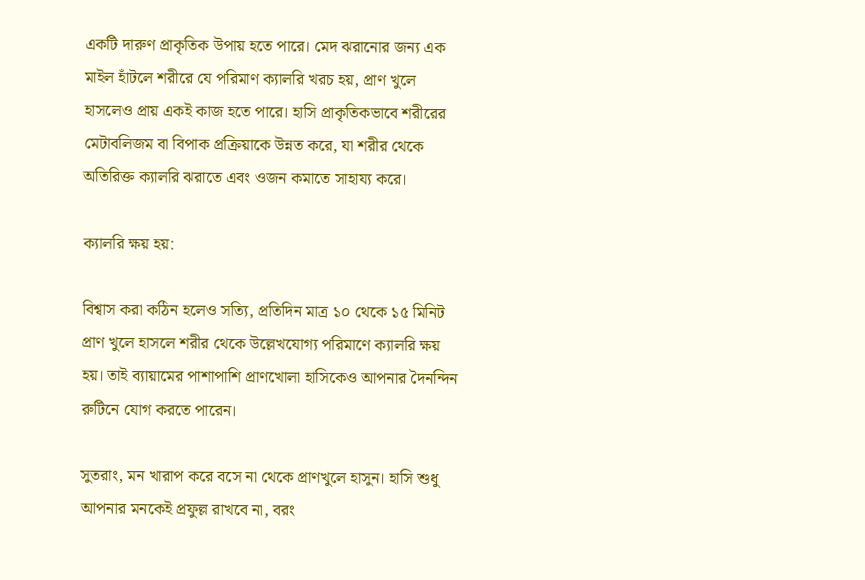একটি দারুণ প্রাকৃতিক উপায় হতে পারে। মেদ ঝরানোর জন্য এক মাইল হাঁটলে শরীরে যে পরিমাণ ক্যালরি খরচ হয়, প্রাণ খুলে হাসলেও প্রায় একই কাজ হতে পারে। হাসি প্রাকৃতিকভাবে শরীরের মেটাবলিজম বা বিপাক প্রক্রিয়াকে উন্নত করে, যা শরীর থেকে অতিরিক্ত ক্যালরি ঝরাতে এবং ওজন কমাতে সাহায্য করে।

ক্যালরি ক্ষয় হয়:

বিশ্বাস করা কঠিন হলেও সত্যি, প্রতিদিন মাত্র ১০ থেকে ১৫ মিনিট প্রাণ খুলে হাসলে শরীর থেকে উল্লেখযোগ্য পরিমাণে ক্যালরি ক্ষয় হয়। তাই ব্যায়ামের পাশাপাশি প্রাণখোলা হাসিকেও আপনার দৈনন্দিন রুটিনে যোগ করতে পারেন।

সুতরাং, মন খারাপ করে বসে না থেকে প্রাণখুলে হাসুন। হাসি শুধু আপনার মনকেই প্রফুল্ল রাখবে না, বরং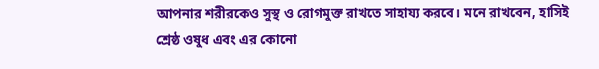আপনার শরীরকেও সুস্থ ও রোগমুক্ত রাখতে সাহায্য করবে। মনে রাখবেন, হাসিই শ্রেষ্ঠ ওষুধ এবং এর কোনো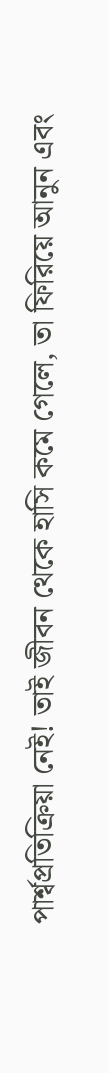পার্শ্বপ্রতিক্রিয়া নেই! তাই জীবন থেকে হাসি কমে গেলে, তা ফিরিয়ে আনুন এবং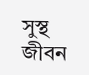সুস্থ জীবন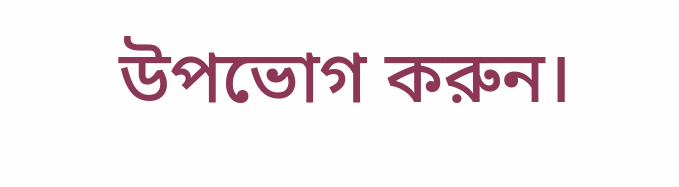উপভোগ করুন।